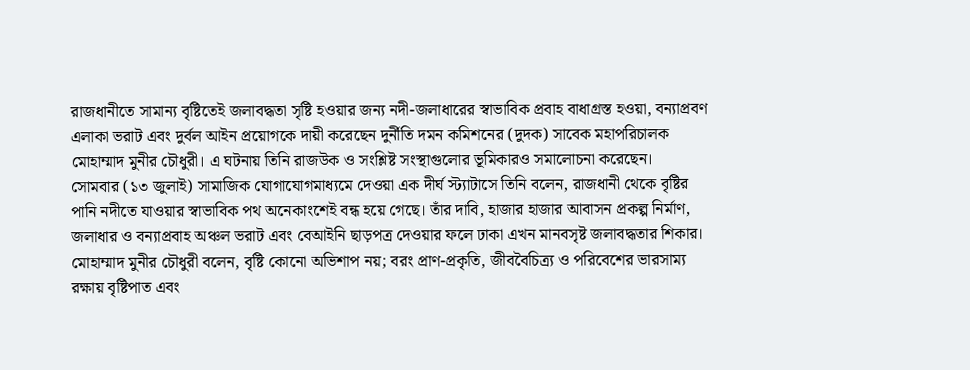রাজধানীতে সামান্য বৃষ্টিতেই জলাবদ্ধতা সৃষ্টি হওয়ার জন্য নদী-জলাধারের স্বাভাবিক প্রবাহ বাধাগ্রস্ত হওয়া, বন্যাপ্রবণ এলাকা ভরাট এবং দুর্বল আইন প্রয়োগকে দায়ী করেছেন দুর্নীতি দমন কমিশনের (দুদক) সাবেক মহাপরিচালক মোহাম্মাদ মুনীর চৌধুরী। এ ঘটনায় তিনি রাজউক ও সংশ্লিষ্ট সংস্থাগুলোর ভূমিকারও সমালোচনা করেছেন।
সোমবার (১৩ জুলাই) সামাজিক যোগাযোগমাধ্যমে দেওয়া এক দীর্ঘ স্ট্যাটাসে তিনি বলেন, রাজধানী থেকে বৃষ্টির পানি নদীতে যাওয়ার স্বাভাবিক পথ অনেকাংশেই বন্ধ হয়ে গেছে। তাঁর দাবি, হাজার হাজার আবাসন প্রকল্প নির্মাণ, জলাধার ও বন্যাপ্রবাহ অঞ্চল ভরাট এবং বেআইনি ছাড়পত্র দেওয়ার ফলে ঢাকা এখন মানবসৃষ্ট জলাবদ্ধতার শিকার।
মোহাম্মাদ মুনীর চৌধুরী বলেন, বৃষ্টি কোনো অভিশাপ নয়; বরং প্রাণ-প্রকৃতি, জীববৈচিত্র্য ও পরিবেশের ভারসাম্য রক্ষায় বৃষ্টিপাত এবং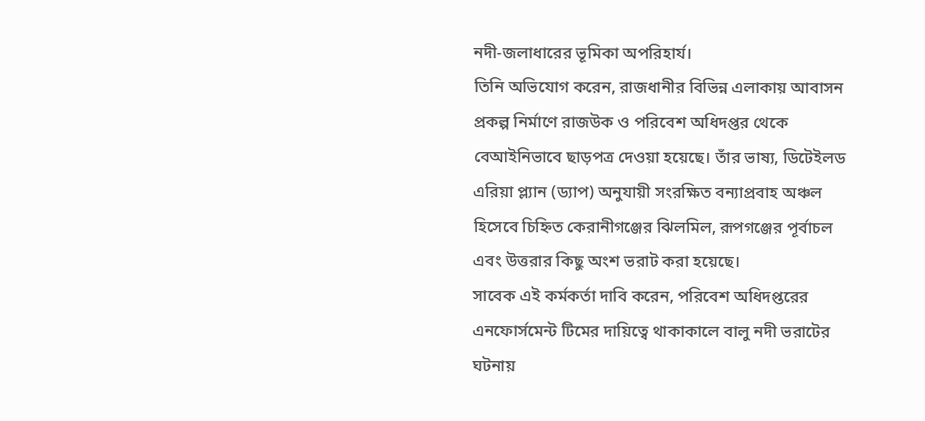নদী-জলাধারের ভূমিকা অপরিহার্য।
তিনি অভিযোগ করেন, রাজধানীর বিভিন্ন এলাকায় আবাসন প্রকল্প নির্মাণে রাজউক ও পরিবেশ অধিদপ্তর থেকে বেআইনিভাবে ছাড়পত্র দেওয়া হয়েছে। তাঁর ভাষ্য, ডিটেইলড এরিয়া প্ল্যান (ড্যাপ) অনুযায়ী সংরক্ষিত বন্যাপ্রবাহ অঞ্চল হিসেবে চিহ্নিত কেরানীগঞ্জের ঝিলমিল, রূপগঞ্জের পূর্বাচল এবং উত্তরার কিছু অংশ ভরাট করা হয়েছে।
সাবেক এই কর্মকর্তা দাবি করেন, পরিবেশ অধিদপ্তরের এনফোর্সমেন্ট টিমের দায়িত্বে থাকাকালে বালু নদী ভরাটের ঘটনায়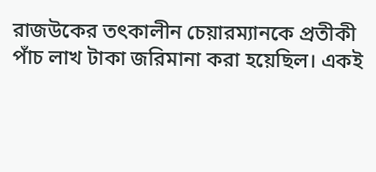রাজউকের তৎকালীন চেয়ারম্যানকে প্রতীকী পাঁচ লাখ টাকা জরিমানা করা হয়েছিল। একই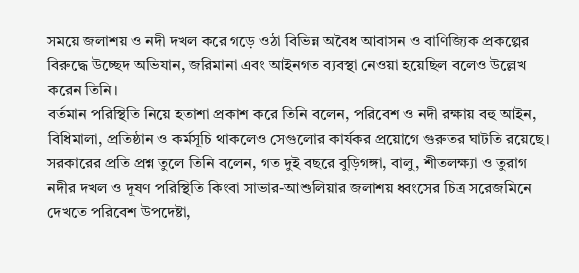সময়ে জলাশয় ও নদী দখল করে গড়ে ওঠা বিভিন্ন অবৈধ আবাসন ও বাণিজ্যিক প্রকল্পের বিরুদ্ধে উচ্ছেদ অভিযান, জরিমানা এবং আইনগত ব্যবস্থা নেওয়া হয়েছিল বলেও উল্লেখ করেন তিনি।
বর্তমান পরিস্থিতি নিয়ে হতাশা প্রকাশ করে তিনি বলেন, পরিবেশ ও নদী রক্ষায় বহু আইন, বিধিমালা, প্রতিষ্ঠান ও কর্মসূচি থাকলেও সেগুলোর কার্যকর প্রয়োগে গুরুতর ঘাটতি রয়েছে।
সরকারের প্রতি প্রশ্ন তুলে তিনি বলেন, গত দুই বছরে বুড়িগঙ্গা, বালু, শীতলক্ষ্যা ও তুরাগ নদীর দখল ও দূষণ পরিস্থিতি কিংবা সাভার-আশুলিয়ার জলাশয় ধ্বংসের চিত্র সরেজমিনে দেখতে পরিবেশ উপদেষ্টা,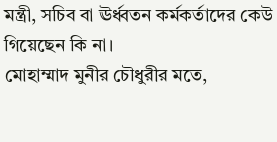মন্ত্রী, সচিব বা ঊর্ধ্বতন কর্মকর্তাদের কেউ গিয়েছেন কি না।
মোহাম্মাদ মুনীর চৌধুরীর মতে,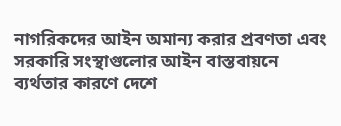নাগরিকদের আইন অমান্য করার প্রবণতা এবং সরকারি সংস্থাগুলোর আইন বাস্তবায়নে ব্যর্থতার কারণে দেশে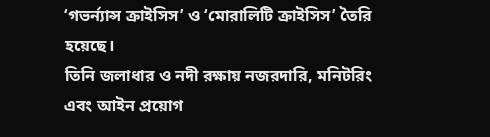‘গভর্ন্যান্স ক্রাইসিস’ ও ‘মোরালিটি ক্রাইসিস’ তৈরি হয়েছে।
তিনি জলাধার ও নদী রক্ষায় নজরদারি, মনিটরিং এবং আইন প্রয়োগ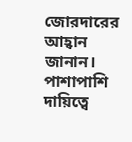জোরদারের আহ্বান জানান। পাশাপাশি দায়িত্বে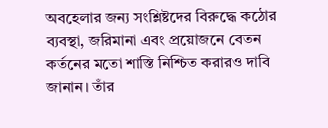অবহেলার জন্য সংশ্লিষ্টদের বিরুদ্ধে কঠোর ব্যবস্থা, জরিমানা এবং প্রয়োজনে বেতন কর্তনের মতো শাস্তি নিশ্চিত করারও দাবি জানান। তাঁর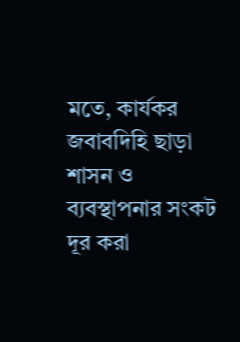মতে, কার্যকর জবাবদিহি ছাড়া শাসন ও ব্যবস্থাপনার সংকট দূর করা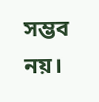সম্ভব নয়।